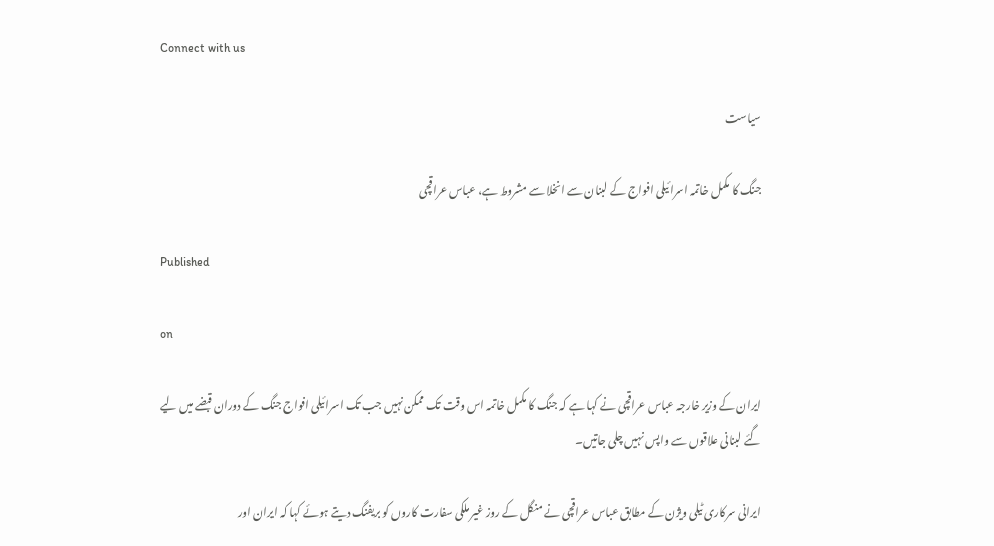Connect with us

سیاست

جنگ کا مکمل خاتمہ اسرائیلی افواج کے لبنان سے انخلا سے مشروط ہے، عباس عراقچی

Published

on

ایران کے وزیر خارجہ عباس عراقچی نے کہا ہے کہ جنگ کا مکمل خاتمہ اس وقت تک ممکن نہیں جب تک اسرائیلی افواج جنگ کے دوران قبضے میں لیے گئے لبنانی علاقوں سے واپس نہیں چلی جاتیں۔

ایرانی سرکاری ٹیلی ویژن کے مطابق عباس عراقچی نے منگل کے روز غیر ملکی سفارت کاروں کو بریفنگ دیتے ہوئے کہا کہ ایران اور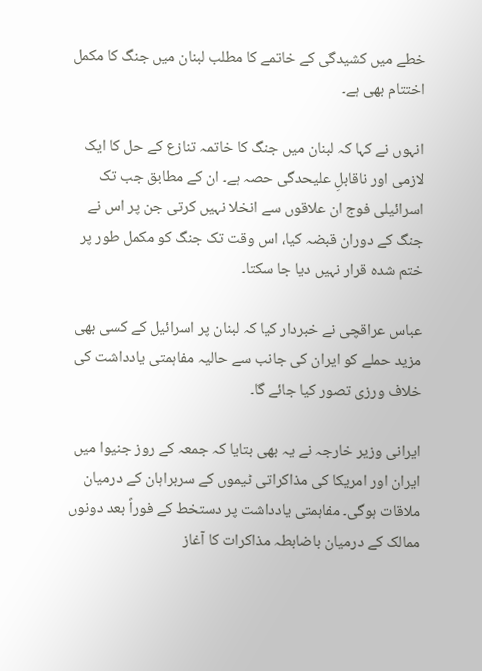خطے میں کشیدگی کے خاتمے کا مطلب لبنان میں جنگ کا مکمل اختتام بھی ہے۔

انہوں نے کہا کہ لبنان میں جنگ کا خاتمہ تنازع کے حل کا ایک لازمی اور ناقابلِ علیحدگی حصہ ہے۔ ان کے مطابق جب تک اسرائیلی فوج ان علاقوں سے انخلا نہیں کرتی جن پر اس نے جنگ کے دوران قبضہ کیا، اس وقت تک جنگ کو مکمل طور پر ختم شدہ قرار نہیں دیا جا سکتا۔

عباس عراقچی نے خبردار کیا کہ لبنان پر اسرائیل کے کسی بھی مزید حملے کو ایران کی جانب سے حالیہ مفاہمتی یادداشت کی خلاف ورزی تصور کیا جائے گا۔

ایرانی وزیر خارجہ نے یہ بھی بتایا کہ جمعہ کے روز جنیوا میں ایران اور امریکا کی مذاکراتی ٹیموں کے سربراہان کے درمیان ملاقات ہوگی۔ مفاہمتی یادداشت پر دستخط کے فوراً بعد دونوں ممالک کے درمیان باضابطہ مذاکرات کا آغاز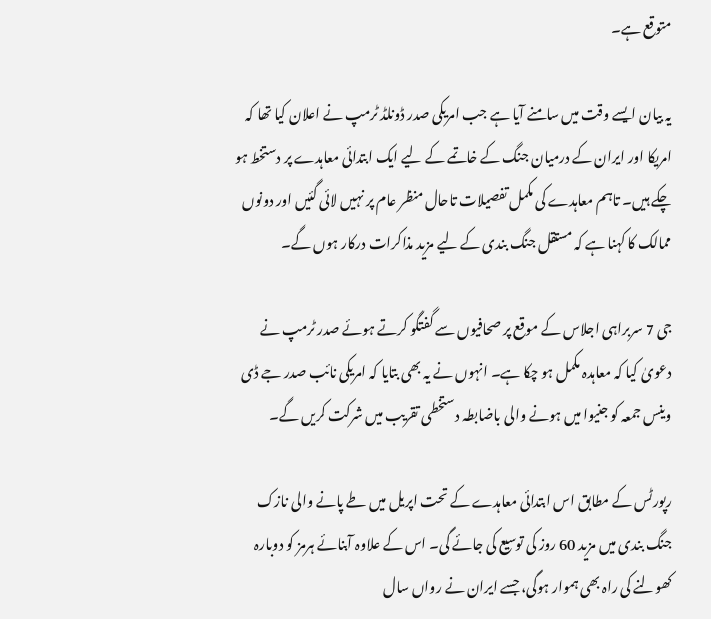متوقع ہے۔

یہ بیان ایسے وقت میں سامنے آیا ہے جب امریکی صدر ڈونلڈ ٹرمپ نے اعلان کیا تھا کہ امریکا اور ایران کے درمیان جنگ کے خاتمے کے لیے ایک ابتدائی معاہدے پر دستخط ہو چکے ہیں۔ تاہم معاہدے کی مکمل تفصیلات تاحال منظر عام پر نہیں لائی گئیں اور دونوں ممالک کا کہنا ہے کہ مستقل جنگ بندی کے لیے مزید مذاکرات درکار ہوں گے۔

جی 7 سربراہی اجلاس کے موقع پر صحافیوں سے گفتگو کرتے ہوئے صدر ٹرمپ نے دعویٰ کیا کہ معاہدہ مکمل ہو چکا ہے۔ انہوں نے یہ بھی بتایا کہ امریکی نائب صدر جے ڈی وینس جمعہ کو جنیوا میں ہونے والی باضابطہ دستخطی تقریب میں شرکت کریں گے۔

رپورٹس کے مطابق اس ابتدائی معاہدے کے تحت اپریل میں طے پانے والی نازک جنگ بندی میں مزید 60 روز کی توسیع کی جائے گی۔ اس کے علاوہ آبنائے ہرمز کو دوبارہ کھولنے کی راہ بھی ہموار ہوگی، جسے ایران نے رواں سال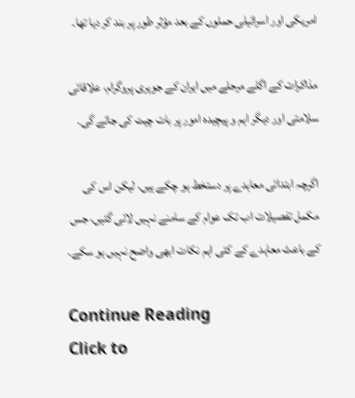امریکی اور اسرائیلی حملوں کے بعد مؤثر طور پر بند کر دیا تھا۔

مذاکرات کے اگلے مرحلے میں ایران کے جوہری پروگرام، علاقائی سلامتی اور دیگر اہم و پیچیدہ امور پر بات چیت کی جائے گی۔

اگرچہ ابتدائی معاہدے پر دستخط ہو چکے ہیں، لیکن اس کی مکمل تفصیلات اب تک عوام کے سامنے نہیں لائی گئیں، جس کے باعث معاہدے کے کئی اہم نکات ابھی واضح نہیں ہو سکے۔

Continue Reading
Click to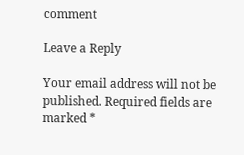comment

Leave a Reply

Your email address will not be published. Required fields are marked *